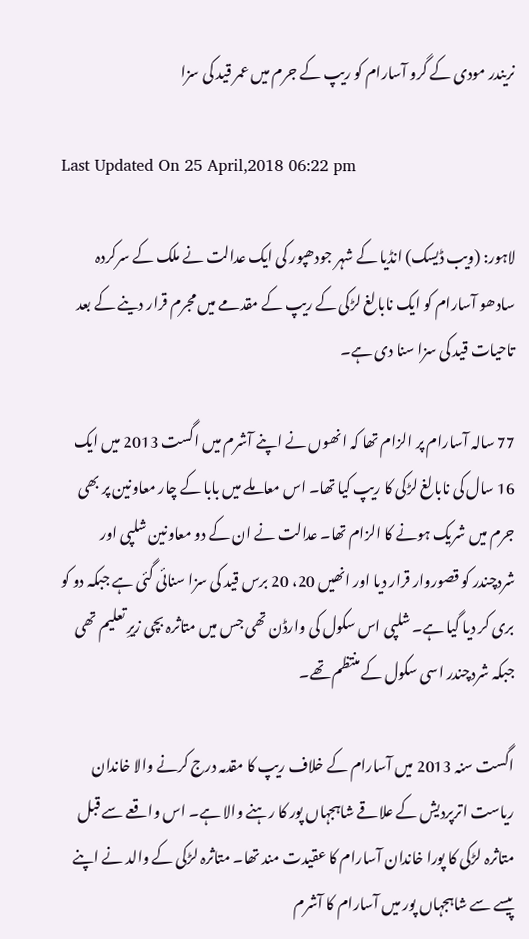نریندر مودی کے گرو آسارام کو ریپ کے جرم میں عمر قید کی سزا

Last Updated On 25 April,2018 06:22 pm

لاہور: (ویب ڈیسک) انڈیا کے شہر جودھپور کی ایک عدالت نے ملک کے سرکردہ سادھو آسارام کو ایک نابالغ لڑکی کے ریپ کے مقدمے میں مجرم قرار دینے کے بعد تاحیات قید کی سزا سنا دی ہے۔

77 سالہ آسارام پر الزام تھا کہ انھوں نے اپنے آشرم میں اگست 2013 میں ایک 16 سال کی نابالغ لڑکی کا ریپ کیا تھا۔ اس معاملے میں بابا کے چار معاونین پر بھی جرم میں شریک ہونے کا الزام تھا۔ عدالت نے ان کے دو معاونین شلپی اور شردچندر کو قصوروار قرار دیا اور انھیں 20، 20 برس قید کی سزا سنائی گئی ہے جبکہ دو کو بری کر دیا گیا ہے۔ شلپی اس سکول کی وارڈن تھی جس میں متاثرہ بچی زیرِ تعلیم تھی جبکہ شردچندر اسی سکول کے منتظم تھے۔

اگست سنہ 2013 میں آسارام کے خلاف ریپ کا مقدمہ درج کرنے والا خاندان ریاست اترپردیش کے علاقے شاہجہاں پور کا رہنے والا ہے۔ اس واقعے سے قبل متاثرہ لڑکی کا پورا خاندان آسارام کا عقیدت مند تھا۔ متاثرہ لڑکی کے والد نے اپنے پیسے سے شاہجہاں پور میں آسارام کا آشرم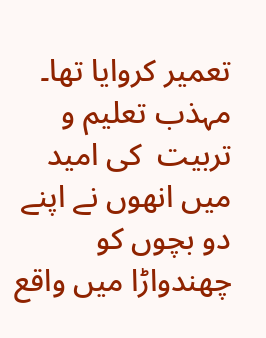تعمیر کروایا تھا۔  مہذب تعلیم و تربیت  کی امید میں انھوں نے اپنے دو بچوں کو چھندواڑا میں واقع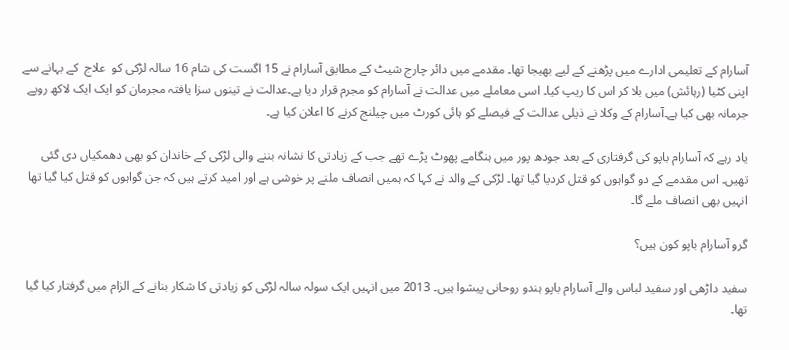آسارام کے تعلیمی ادارے میں پڑھنے کے لیے بھیجا تھا۔ مقدمے میں دائر چارج شیٹ کے مطابق آسارام نے 15 اگست کی شام 16 سالہ لڑکی کو  علاج  کے بہانے سے اپنی کٹیا (رہائش) میں بلا کر اس کا ریپ کیا۔ اسی معاملے میں عدالت نے آسارام کو مجرم قرار دیا ہے۔عدالت نے تینوں سزا یافتہ مجرمان کو ایک ایک لاکھ روپے جرمانہ بھی کیا ہے۔آسارام کے وکلا نے ذیلی عدالت کے فیصلے کو ہائی کورٹ میں چیلنج کرنے کا اعلان کیا ہے۔

یاد رہے کہ آسارام باپو کی گرفتاری کے بعد جودھ پور میں ہنگامے پھوٹ پڑے تھے جب کے زیادتی کا نشانہ بننے والی لڑکی کے خاندان کو بھی دھمکیاں دی گئی تھیں۔ اس مقدمے کے دو گواہوں کو قتل کردیا گیا تھا۔ لڑکی کے والد نے کہا کہ ہمیں انصاف ملنے پر خوشی ہے اور امید کرتے ہیں کہ جن گواہوں کو قتل کیا گیا تھا انہیں بھی انصاف ملے گا۔

گرو آسارام باپو کون ہیں؟

سفید داڑھی اور سفید لباس والے آسارام باپو ہندو روحانی پیشوا ہیں۔ 2013 میں انہیں ایک سولہ سالہ لڑکی کو زیادتی کا شکار بنانے کے الزام میں گرفتار کیا گیا تھا۔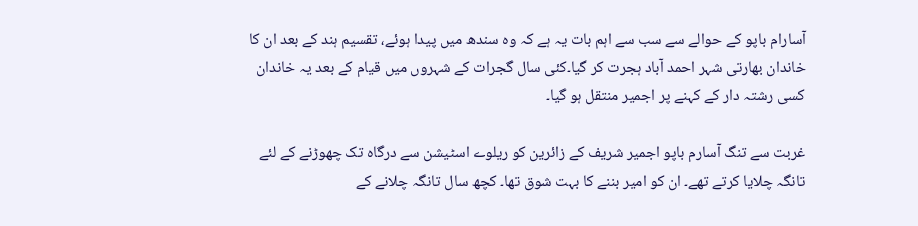آسارام باپو کے حوالے سے سب سے اہم بات یہ ہے کہ وہ سندھ میں پیدا ہوئے، تقسیم ہند کے بعد ان کا خاندان بھارتی شہر احمد آباد ہجرت کر گیا۔کئی سال گجرات کے شہروں میں قیام کے بعد یہ خاندان کسی رشتہ دار کے کہنے پر اجمیر منتقل ہو گیا۔

غربت سے تنگ آسارم باپو اجمیر شریف کے زائرین کو ریلوے اسٹیشن سے درگاہ تک چھوڑنے کے لئے تانگہ چلایا کرتے تھے۔ ان کو امیر بننے کا بہت شوق تھا۔ کچھ سال تانگہ چلانے کے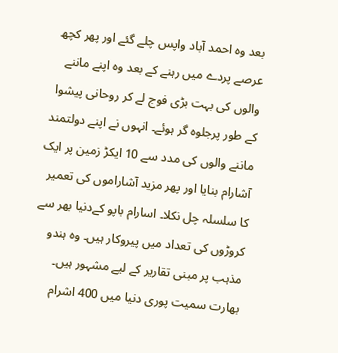بعد وہ احمد آباد واپس چلے گئے اور پھر کچھ عرصے پردے میں رہنے کے بعد وہ اپنے ماننے والوں کی بہت بڑی فوج لے کر روحانی پیشوا کے طور پرجلوہ گر ہوئے۔ انہوں نے اپنے دولتمند ماننے والوں کی مدد سے 10 ایکڑ زمین پر ایک آشارام بنایا اور پھر مزید آشاراموں کی تعمیر کا سلسلہ چل نکلا۔ اسارام باپو کےدنیا بھر سے کروڑوں کی تعداد میں پیروکار ہیں۔ وہ ہندو مذہب پر مبنی تقاریر کے لیے مشہور ہیں۔ بھارت سمیت پوری دنیا میں 400 اشرام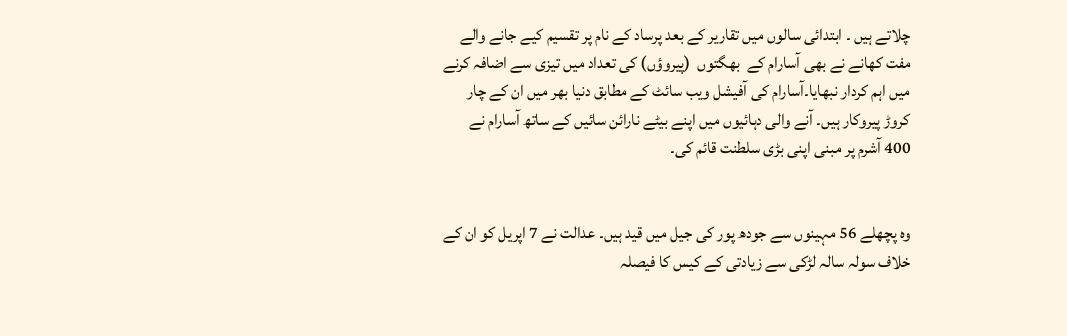چلاتے ہیں ۔ ابتدائی سالوں میں تقاریر کے بعد پرساد کے نام پر تقسیم کیے جانے والے مفت کھانے نے بھی آسارام کے  بھگتوں  (پیروؤں) کی تعداد میں تیزی سے اضافہ کرنے میں اہم کردار نبھایا۔آسارام کی آفیشل ویب سائٹ کے مطابق دنیا بھر میں ان کے چار کروڑ پیروکار ہیں۔ آنے والی دہائیوں میں اپنے بیٹے نارائن سائيں کے ساتھ آسارام نے 400 آشرم پر مبنی اپنی بڑی سلطنت قائم کی۔


وہ پچھلے 56 مہینوں سے جودھ پور کی جیل میں قید ہیں۔ عدالت نے 7 اپریل کو ان کے خلاف سولہ سالہ لڑکی سے زیادتی کے کیس کا فیصلہ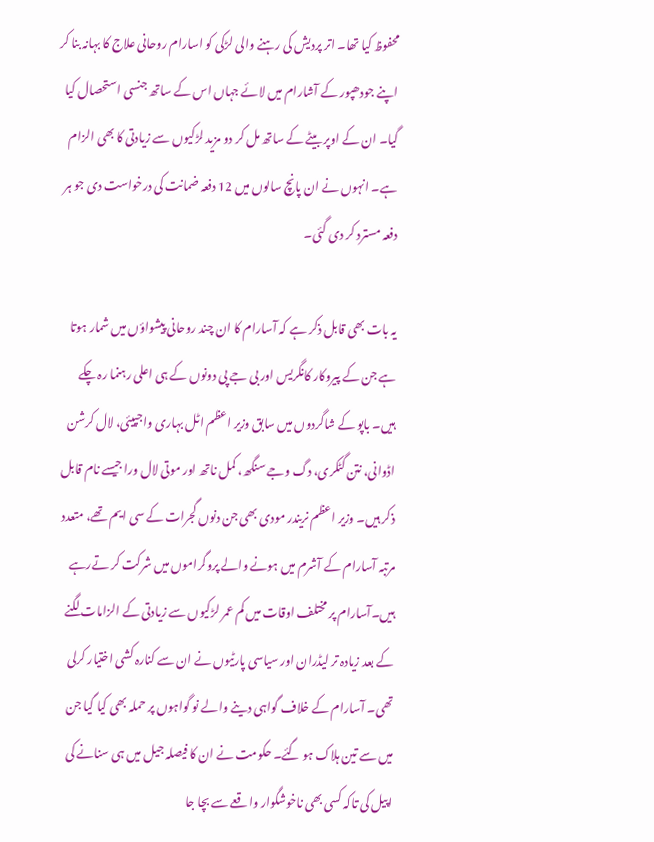محفوظ کیا تھا۔ اتر پردیش کی رہنے والی لڑکی کو اسارام روحانی علاج کا بہانہ بنا کر اپنے جودھپور کے آشارام میں لائے جہاں اس کے ساتھ جنسی استحصال کیا گیا۔ ان کے اوپر بیٹے کے ساتھ مل کر دو مزید لڑکیوں سے زیادتی کا بھی الزام ہے۔ انہوں نے ان پانچ سالوں میں 12 دفعہ ضمانت کی درخواست دی جو ہر دفعہ مسترد کر دی گئی۔

یہ بات بھی قابل ذکر ہے کہ آسارام کا ان چند روحانی پیشواؤں میں شمار ہوتا ہے جن کے پیروکار کانگریس اور بی جے پی دونوں کے ہی اعلی رہنما رہ چکے ہیں۔ باپو کے شاگردوں میں سابق وزیر اعظم اٹل بہاری واجپیئی، لال کرشن اڈوانی، نتن گٹکری، دگ وجے سنگھ، کمل ناتھ اور موتی لال ورا جیسے نام قابل ذکر ہیں۔ وزیر اعظم نریندر مودی بھی جن دنوں گجرات کے سی ایم تھے، متعدد مرتبہ آسارام کے آشرم میں ہونے والے پروگراموں میں شرکت کر تےرہے ہیں۔آسارام پر مختلف اوقات میں کم عمر لڑکیوں سے زیادتی کے الزامات لگنے کے بعد زیادہ تر لیڈران اور سیاسی پارٹیوں نے ان سے کنارہ کشی اختیار کرلی تھی۔ آسارام کے خلاف گواہی دینے والے نو گواہوں پر حملہ بھی کیا گیا جن میں سے تین ہلاک ہو گئے۔ حکومت نے ان کا فیصلہ جیل میں ہی سنانے کی اپیل کی تاکہ کسی بھی ناخوشگوار واقعے سے بچا جا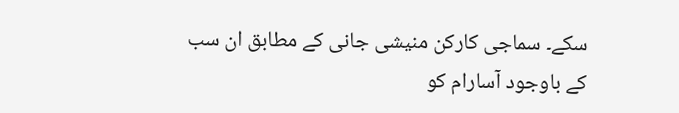سکے۔ سماجی کارکن منیشی جانی کے مطابق ان سب کے باوجود آسارام کو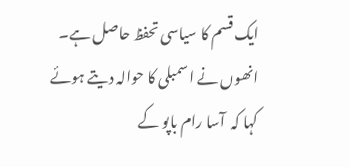ایک قسم کا سیاسی تحفظ حاصل ہے۔ انھوں نے اسمبلی کا حوالہ دیتے ہوئے کہا کہ  آسا رام باپو کے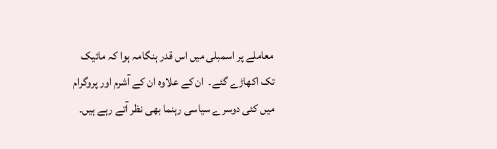معاملے پر اسمبلی میں اس قدر ہنگامہ ہوا کہ مائیک تک اكھاڑے گئے۔  ان کے علاوہ ان کے آشرم اور پروگرام میں کئی دوسرے سیاسی رہنما بھی نظر آتے رہے ہیں۔